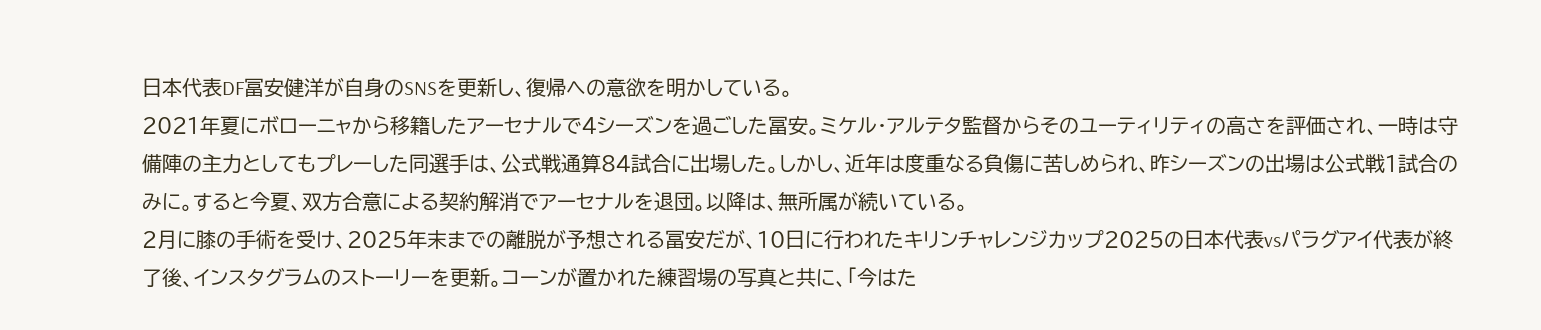日本代表DF冨安健洋が自身のSNSを更新し、復帰への意欲を明かしている。
2021年夏にボローニャから移籍したアーセナルで4シーズンを過ごした冨安。ミケル・アルテタ監督からそのユーティリティの高さを評価され、一時は守備陣の主力としてもプレーした同選手は、公式戦通算84試合に出場した。しかし、近年は度重なる負傷に苦しめられ、昨シーズンの出場は公式戦1試合のみに。すると今夏、双方合意による契約解消でアーセナルを退団。以降は、無所属が続いている。
2月に膝の手術を受け、2025年末までの離脱が予想される冨安だが、10日に行われたキリンチャレンジカップ2025の日本代表vsパラグアイ代表が終了後、インスタグラムのストーリーを更新。コーンが置かれた練習場の写真と共に、「今はた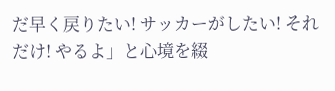だ早く戻りたい! サッカーがしたい! それだけ! やるよ」と心境を綴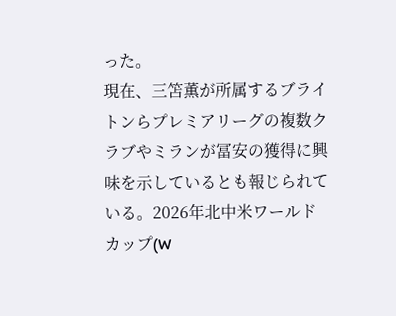った。
現在、三笘薫が所属するブライトンらプレミアリーグの複数クラブやミランが冨安の獲得に興味を示しているとも報じられている。2026年北中米ワールドカップ(W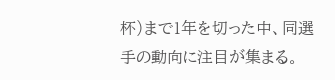杯)まで1年を切った中、同選手の動向に注目が集まる。